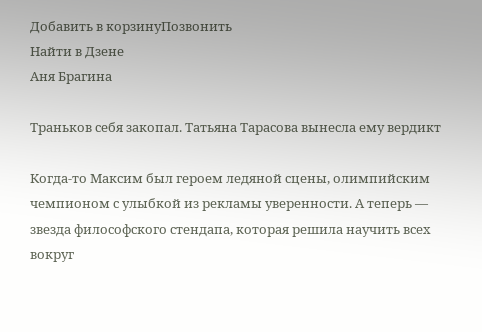Добавить в корзинуПозвонить
Найти в Дзене
Аня Брагина

Траньков себя закопал. Татьяна Тарасова вынесла ему вердикт

Когда-то Максим был героем ледяной сцены, олимпийским чемпионом с улыбкой из рекламы уверенности. А теперь — звезда философского стендапа, которая решила научить всех вокруг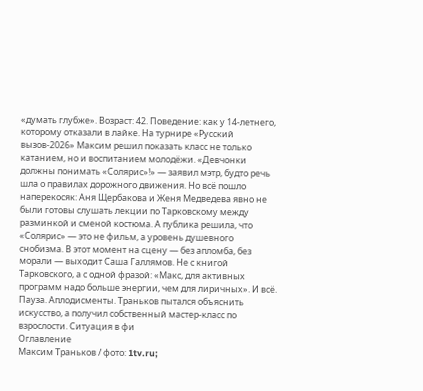«думать глубже». Возраст: 42. Поведение: как у 14-летнего, которому отказали в лайке. На турнире «Русский вызов-2026» Максим решил показать класс не только катанием, но и воспитанием молодёжи. «Девчонки должны понимать «Солярис»!» — заявил мэтр, будто речь шла о правилах дорожного движения. Но всё пошло наперекосяк: Аня Щербакова и Женя Медведева явно не были готовы слушать лекции по Тарковскому между разминкой и сменой костюма. А публика решила, что «Солярис» — это не фильм, а уровень душевного снобизма. В этот момент на сцену — без апломба, без морали — выходит Саша Галлямов. Не с книгой Тарковского, а с одной фразой: «Макс, для активных программ надо больше энергии, чем для лиричных». И всё. Пауза. Аплодисменты. Траньков пытался объяснить искусство, а получил собственный мастер-класс по взрослости. Ситуация в фи
Оглавление
Максим Траньков / фото: 1tv.ru;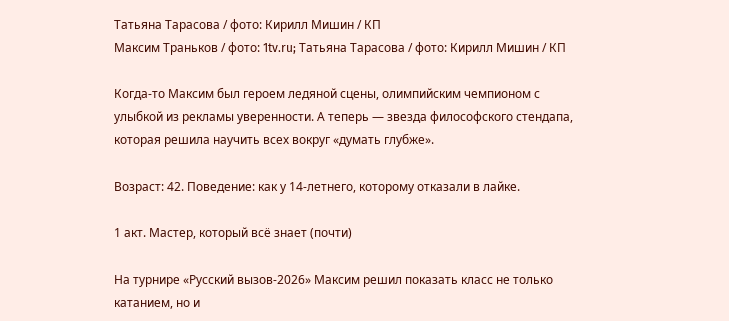Татьяна Тарасова / фото: Кирилл Мишин / КП
Максим Траньков / фото: 1tv.ru; Татьяна Тарасова / фото: Кирилл Мишин / КП

Когда-то Максим был героем ледяной сцены, олимпийским чемпионом с улыбкой из рекламы уверенности. А теперь — звезда философского стендапа, которая решила научить всех вокруг «думать глубже».

Возраст: 42. Поведение: как у 14-летнего, которому отказали в лайке.

1 акт. Мастер, который всё знает (почти)

На турнире «Русский вызов-2026» Максим решил показать класс не только катанием, но и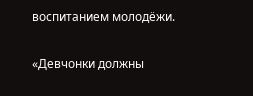воспитанием молодёжи.

«Девчонки должны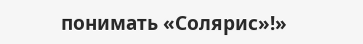понимать «Солярис»!»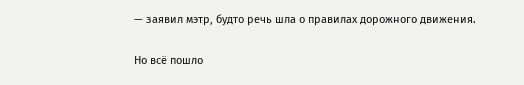— заявил мэтр, будто речь шла о правилах дорожного движения.

Но всё пошло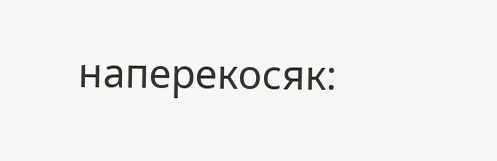наперекосяк: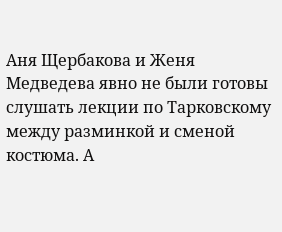Аня Щербакова и Женя Медведева явно не были готовы слушать лекции по Тарковскому между разминкой и сменой костюма. А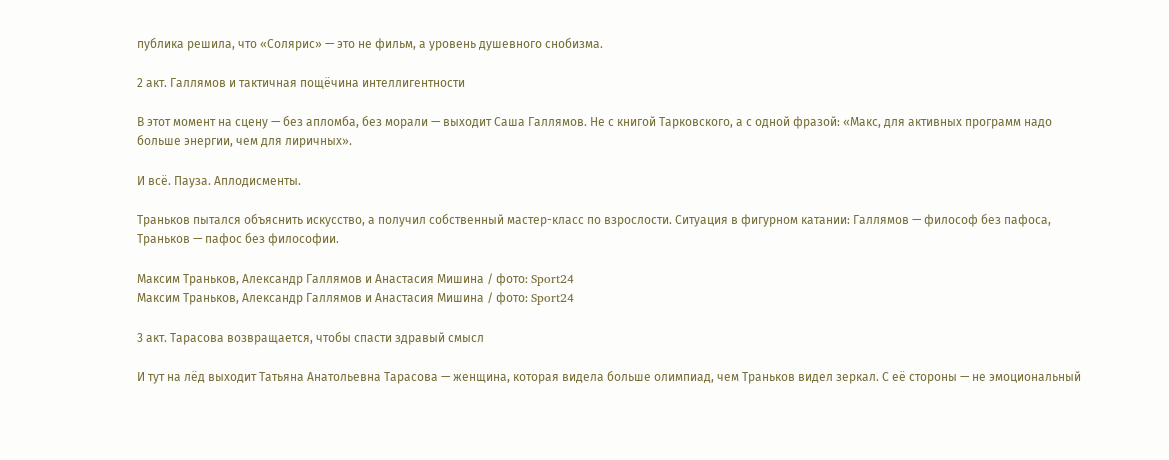публика решила, что «Солярис» — это не фильм, а уровень душевного снобизма.

2 акт. Галлямов и тактичная пощёчина интеллигентности

В этот момент на сцену — без апломба, без морали — выходит Саша Галлямов. Не с книгой Тарковского, а с одной фразой: «Макс, для активных программ надо больше энергии, чем для лиричных».

И всё. Пауза. Аплодисменты.

Траньков пытался объяснить искусство, а получил собственный мастер-класс по взрослости. Ситуация в фигурном катании: Галлямов — философ без пафоса, Траньков — пафос без философии.

Максим Траньков, Александр Галлямов и Анастасия Мишина / фото: Sport24
Максим Траньков, Александр Галлямов и Анастасия Мишина / фото: Sport24

3 акт. Тарасова возвращается, чтобы спасти здравый смысл

И тут на лёд выходит Татьяна Анатольевна Тарасова — женщина, которая видела больше олимпиад, чем Траньков видел зеркал. С её стороны — не эмоциональный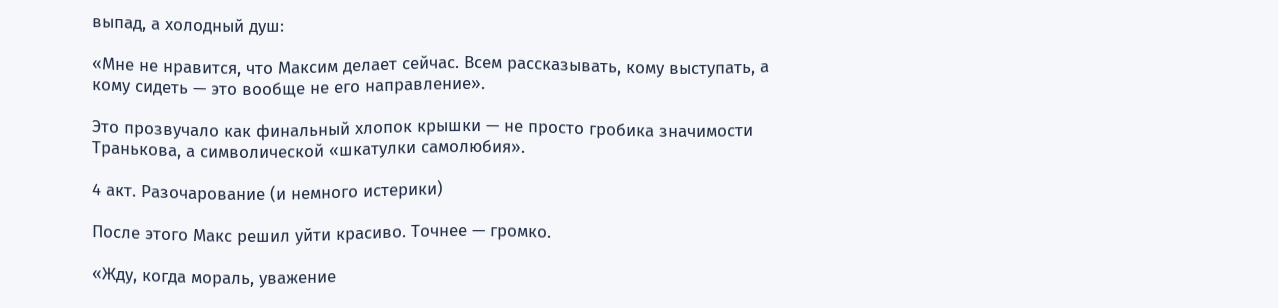выпад, а холодный душ:

«Мне не нравится, что Максим делает сейчас. Всем рассказывать, кому выступать, а кому сидеть — это вообще не его направление».

Это прозвучало как финальный хлопок крышки — не просто гробика значимости Транькова, а символической «шкатулки самолюбия».

4 акт. Разочарование (и немного истерики)

После этого Макс решил уйти красиво. Точнее — громко.

«Жду, когда мораль, уважение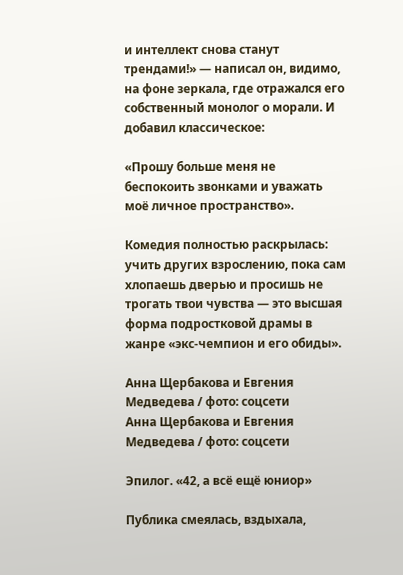и интеллект снова станут трендами!» — написал он, видимо, на фоне зеркала, где отражался его собственный монолог о морали. И добавил классическое:

«Прошу больше меня не беспокоить звонками и уважать моё личное пространство».

Комедия полностью раскрылась: учить других взрослению, пока сам хлопаешь дверью и просишь не трогать твои чувства — это высшая форма подростковой драмы в жанре «экс-чемпион и его обиды».

Анна Щербакова и Евгения Медведева / фото: соцсети
Анна Щербакова и Евгения Медведева / фото: соцсети

Эпилог. «42, а всё ещё юниор»

Публика смеялась, вздыхала,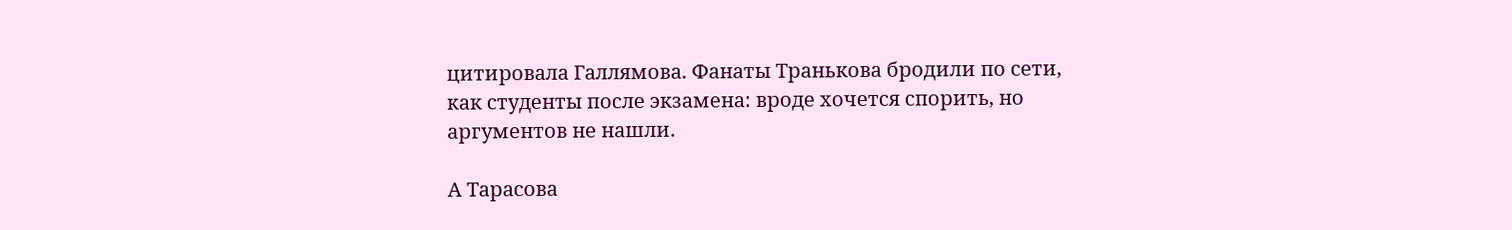цитировала Галлямова. Фанаты Транькова бродили по сети, как студенты после экзамена: вроде хочется спорить, но аргументов не нашли.

А Тарасова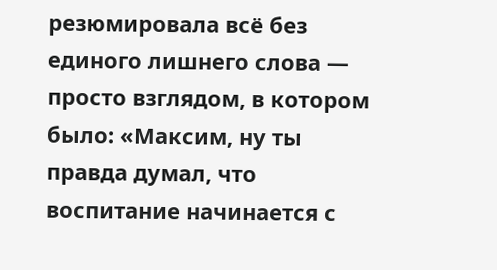резюмировала всё без единого лишнего слова — просто взглядом, в котором было: «Максим, ну ты правда думал, что воспитание начинается с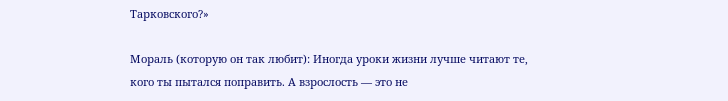Тарковского?»

Мораль (которую он так любит): Иногда уроки жизни лучше читают те, кого ты пытался поправить. А взрослость — это не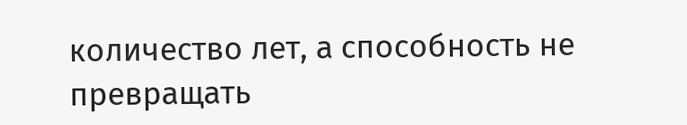количество лет, а способность не превращать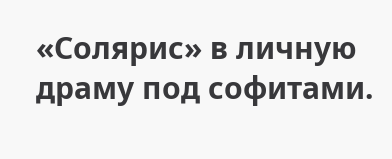«Солярис» в личную драму под софитами.